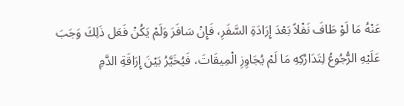عَنْهُ مَا لَوْ طَافَ نَفْلاً بَعْدَ إِرَادَةِ السَّفَرِ، فَإِنْ سَافَرَ وَلَمْ يَكُنْ فَعَل ذَلِكَ وَجَبَ عَلَيْهِ الرُّجُوعُ لِتَدَارُكِهِ مَا لَمْ يُجَاوِزِ الْمِيقَاتَ، فَيُخَيَّرُ بَيْنَ إِرَاقَةِ الدَّمِ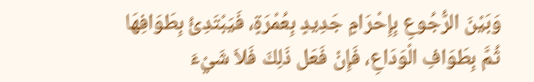وَبَيْنَ الرُّجُوعِ بِإِحْرَامٍ جَدِيدٍ بِعُمْرَةٍ، فَيَبْتَدِئُ بِطَوَافِهَا ثُمَّ بِطَوَافِ الْوَدَاعِ، فَإِنْ فَعَل ذَلِكَ فَلاَ شَيْءَ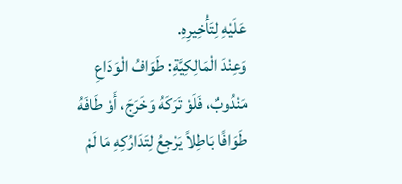عَلَيْهِ لِتَأْخِيرِهِ.
وَعِنْدَ الْمَالِكِيَّةِ: طَوَافُ الْوَدَاعِ مَنْدُوبٌ، فَلَوْ تَرَكَهُ وَخَرَجَ، أَوْ طَافَهُ طَوَافًا بَاطِلاً يَرْجِعُ لِتَدَارُكِهِ مَا لَمْ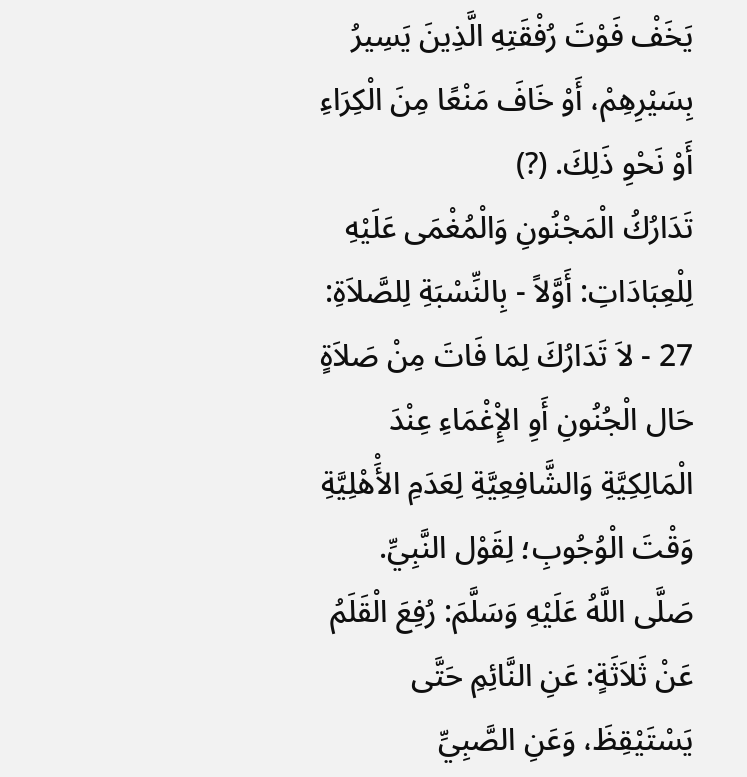يَخَفْ فَوْتَ رُفْقَتِهِ الَّذِينَ يَسِيرُ بِسَيْرِهِمْ، أَوْ خَافَ مَنْعًا مِنَ الْكِرَاءِ أَوْ نَحْوِ ذَلِكَ. (?)
تَدَارُكُ الْمَجْنُونِ وَالْمُغْمَى عَلَيْهِ لِلْعِبَادَاتِ: أَوَّلاً - بِالنِّسْبَةِ لِلصَّلاَةِ:
27 - لاَ تَدَارُكَ لِمَا فَاتَ مِنْ صَلاَةٍ حَال الْجُنُونِ أَوِ الإِْغْمَاءِ عِنْدَ الْمَالِكِيَّةِ وَالشَّافِعِيَّةِ لِعَدَمِ الأَْهْلِيَّةِ وَقْتَ الْوُجُوبِ؛ لِقَوْل النَّبِيِّ. صَلَّى اللَّهُ عَلَيْهِ وَسَلَّمَ: رُفِعَ الْقَلَمُ عَنْ ثَلاَثَةٍ: عَنِ النَّائِمِ حَتَّى يَسْتَيْقِظَ، وَعَنِ الصَّبِيِّ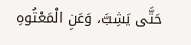حَتَّى يَشِبَّ، وَعَنِ الْمَعْتُوهِ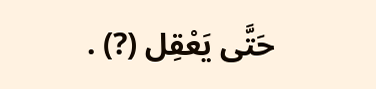حَتَّى يَعْقِل (?) .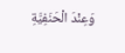وَعِنْدَ الْحَنَفِيَّةِ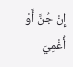إِنْ جُنَّ أَوْ أُغْمِيَ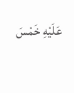عَلَيْهِ خَمْسَ